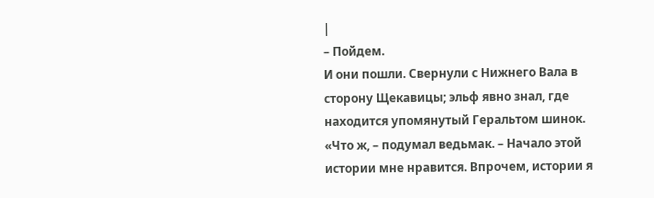|
– Пойдем.
И они пошли. Свернули с Нижнего Вала в сторону Щекавицы; эльф явно знал, где находится упомянутый Геральтом шинок.
«Что ж, – подумал ведьмак. – Начало этой истории мне нравится. Впрочем, истории я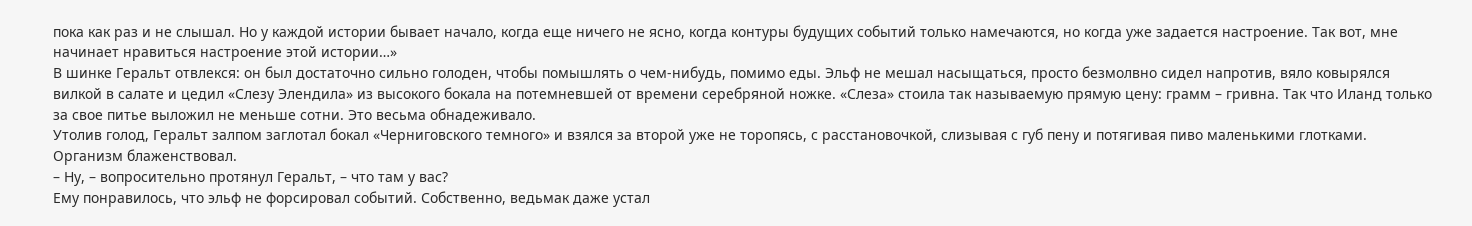пока как раз и не слышал. Но у каждой истории бывает начало, когда еще ничего не ясно, когда контуры будущих событий только намечаются, но когда уже задается настроение. Так вот, мне начинает нравиться настроение этой истории…»
В шинке Геральт отвлекся: он был достаточно сильно голоден, чтобы помышлять о чем-нибудь, помимо еды. Эльф не мешал насыщаться, просто безмолвно сидел напротив, вяло ковырялся вилкой в салате и цедил «Слезу Элендила» из высокого бокала на потемневшей от времени серебряной ножке. «Слеза» стоила так называемую прямую цену: грамм – гривна. Так что Иланд только за свое питье выложил не меньше сотни. Это весьма обнадеживало.
Утолив голод, Геральт залпом заглотал бокал «Черниговского темного» и взялся за второй уже не торопясь, с расстановочкой, слизывая с губ пену и потягивая пиво маленькими глотками. Организм блаженствовал.
– Ну, – вопросительно протянул Геральт, – что там у вас?
Ему понравилось, что эльф не форсировал событий. Собственно, ведьмак даже устал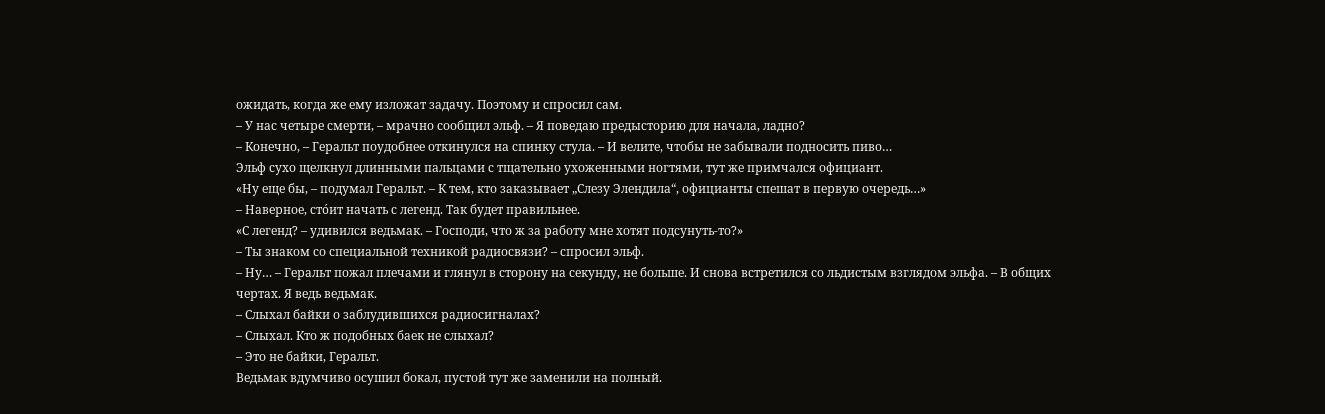ожидать, когда же ему изложат задачу. Поэтому и спросил сам.
– У нас четыре смерти, – мрачно сообщил эльф. – Я поведаю предысторию для начала, ладно?
– Конечно, – Геральт поудобнее откинулся на спинку стула. – И велите, чтобы не забывали подносить пиво…
Эльф сухо щелкнул длинными пальцами с тщательно ухоженными ногтями, тут же примчался официант.
«Ну еще бы, – подумал Геральт. – К тем, кто заказывает „Слезу Элендила“, официанты спешат в первую очередь…»
– Наверное, стóит начать с легенд. Так будет правильнее.
«С легенд? – удивился ведьмак. – Господи, что ж за работу мне хотят подсунуть-то?»
– Ты знаком со специальной техникой радиосвязи? – спросил эльф.
– Ну… – Геральт пожал плечами и глянул в сторону на секунду, не больше. И снова встретился со льдистым взглядом эльфа. – В общих чертах. Я ведь ведьмак.
– Слыхал байки о заблудившихся радиосигналах?
– Слыхал. Кто ж подобных баек не слыхал?
– Это не байки, Геральт.
Ведьмак вдумчиво осушил бокал, пустой тут же заменили на полный.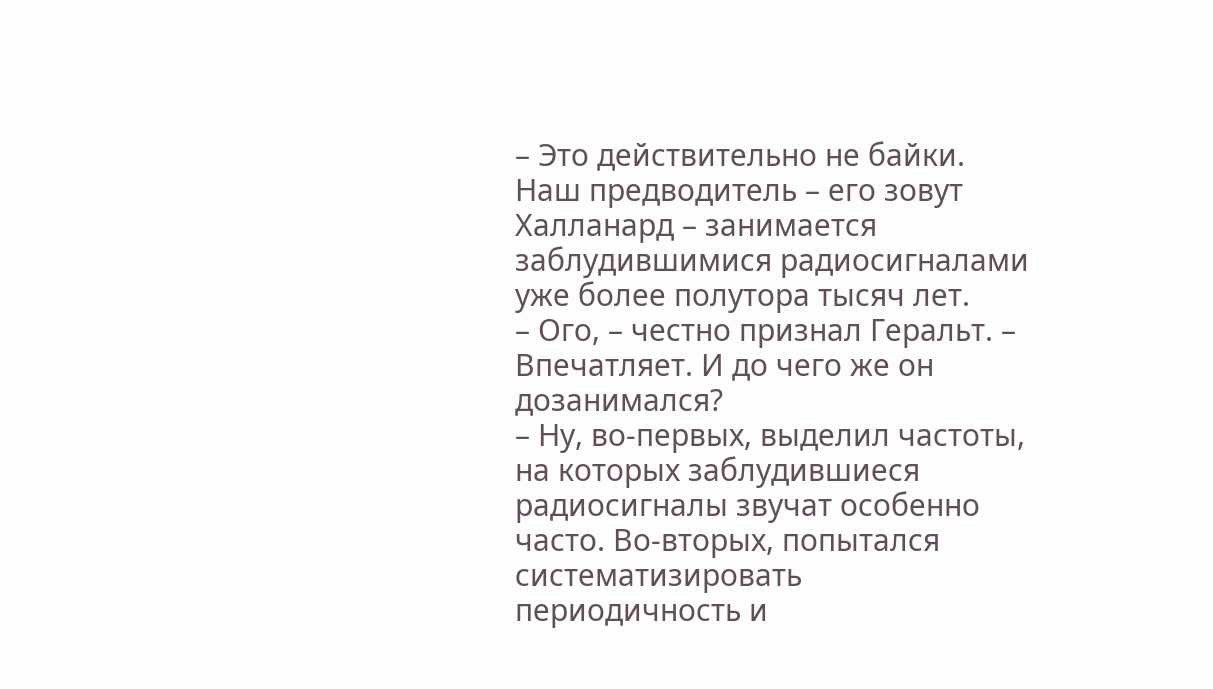– Это действительно не байки. Наш предводитель – его зовут Халланард – занимается заблудившимися радиосигналами уже более полутора тысяч лет.
– Ого, – честно признал Геральт. – Впечатляет. И до чего же он дозанимался?
– Ну, во-первых, выделил частоты, на которых заблудившиеся радиосигналы звучат особенно часто. Во-вторых, попытался систематизировать периодичность и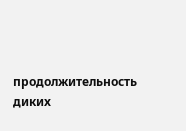продолжительность диких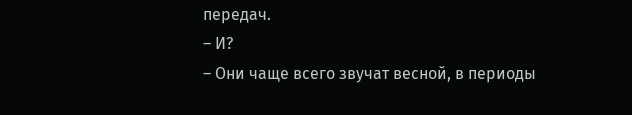передач.
– И?
– Они чаще всего звучат весной, в периоды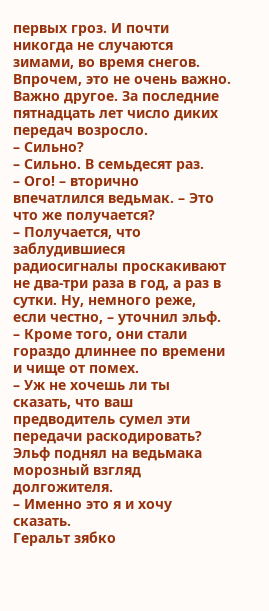первых гроз. И почти никогда не случаются зимами, во время снегов. Впрочем, это не очень важно. Важно другое. За последние пятнадцать лет число диких передач возросло.
– Сильно?
– Сильно. В семьдесят раз.
– Ого! – вторично впечатлился ведьмак. – Это что же получается?
– Получается, что заблудившиеся радиосигналы проскакивают не два-три раза в год, а раз в сутки. Ну, немного реже, если честно, – уточнил эльф. – Кроме того, они стали гораздо длиннее по времени и чище от помех.
– Уж не хочешь ли ты сказать, что ваш предводитель сумел эти передачи раскодировать?
Эльф поднял на ведьмака морозный взгляд долгожителя.
– Именно это я и хочу сказать.
Геральт зябко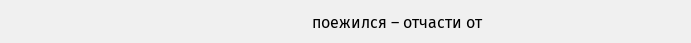поежился – отчасти от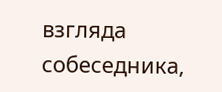взгляда собеседника,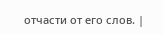отчасти от его слов. |